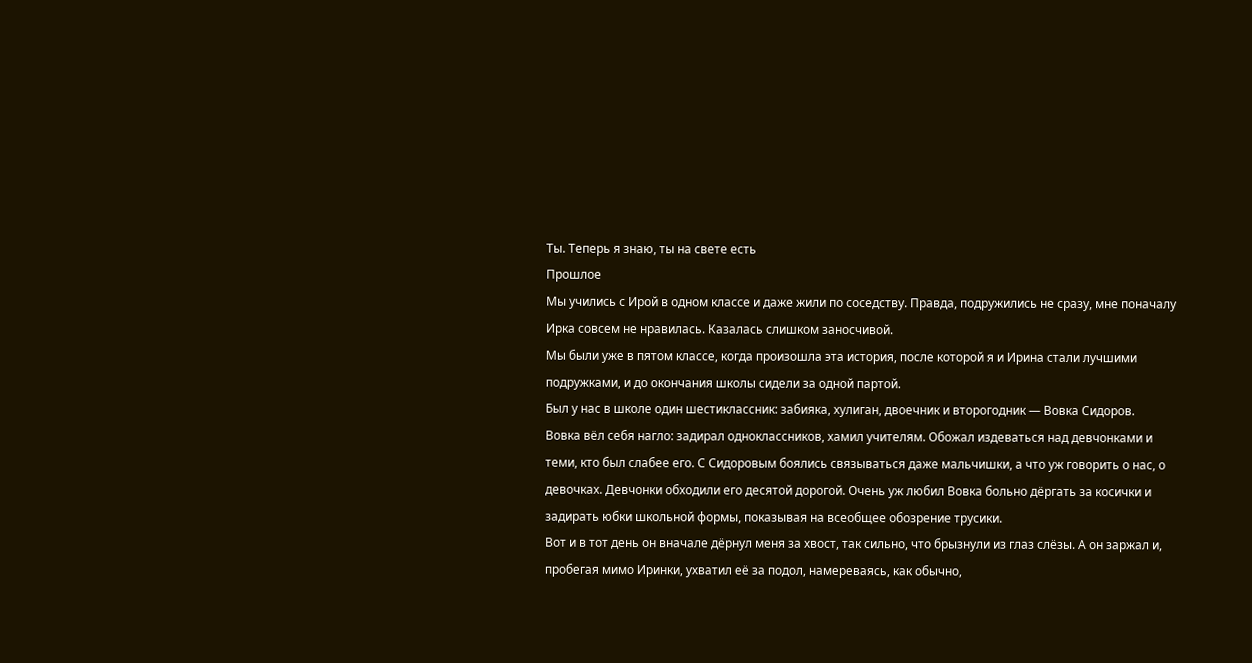Ты. Теперь я знаю, ты на свете есть
Прошлое
Мы учились с Ирой в одном классе и даже жили по соседству. Правда, подружились не сразу, мне поначалу Ирка совсем не нравилась. Казалась слишком заносчивой.
Мы были уже в пятом классе, когда произошла эта история, после которой я и Ирина стали лучшими подружками, и до окончания школы сидели за одной партой.
Был у нас в школе один шестиклассник: забияка, хулиган, двоечник и второгодник — Вовка Сидоров.
Вовка вёл себя нагло: задирал одноклассников, хамил учителям. Обожал издеваться над девчонками и теми, кто был слабее его. С Сидоровым боялись связываться даже мальчишки, а что уж говорить о нас, о девочках. Девчонки обходили его десятой дорогой. Очень уж любил Вовка больно дёргать за косички и задирать юбки школьной формы, показывая на всеобщее обозрение трусики.
Вот и в тот день он вначале дёрнул меня за хвост, так сильно, что брызнули из глаз слёзы. А он заржал и, пробегая мимо Иринки, ухватил её за подол, намереваясь, как обычно,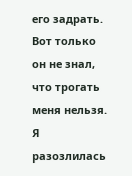его задрать.
Вот только он не знал, что трогать меня нельзя. Я разозлилась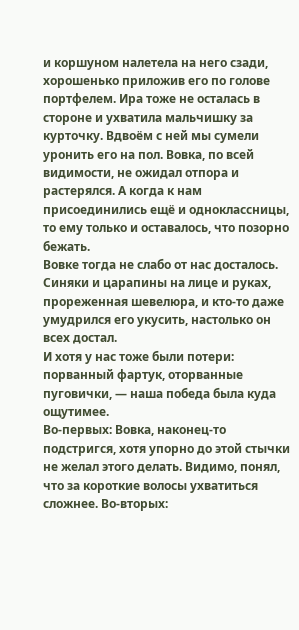и коршуном налетела на него сзади, хорошенько приложив его по голове портфелем. Ира тоже не осталась в стороне и ухватила мальчишку за курточку. Вдвоём с ней мы сумели уронить его на пол. Вовка, по всей видимости, не ожидал отпора и растерялся. А когда к нам присоединились ещё и одноклассницы, то ему только и оставалось, что позорно бежать.
Вовке тогда не слабо от нас досталось. Синяки и царапины на лице и руках, прореженная шевелюра, и кто-то даже умудрился его укусить, настолько он всех достал.
И хотя у нас тоже были потери: порванный фартук, оторванные пуговички, — наша победа была куда ощутимее.
Во-первых: Вовка, наконец-то подстригся, хотя упорно до этой стычки не желал этого делать. Видимо, понял, что за короткие волосы ухватиться сложнее. Во-вторых: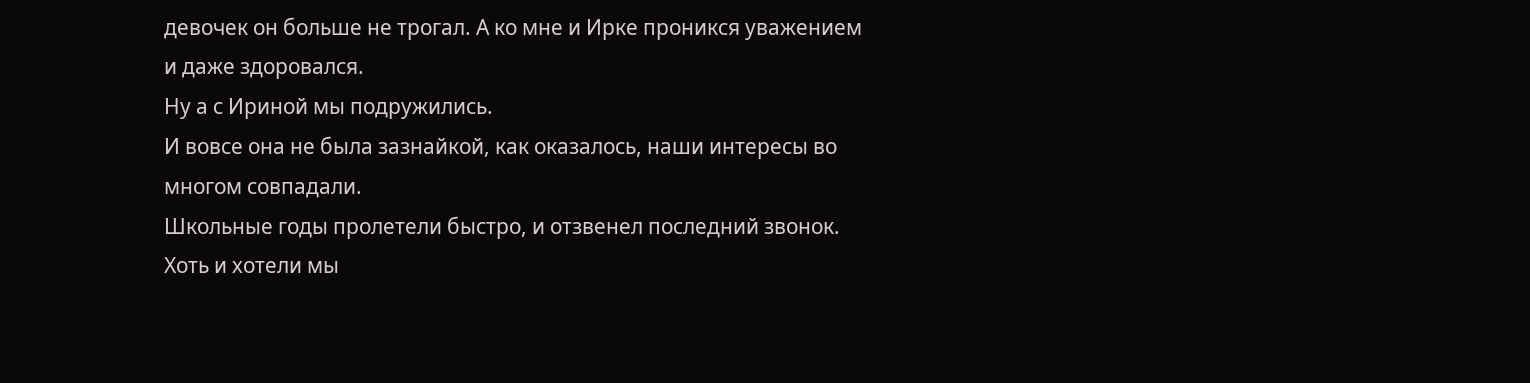девочек он больше не трогал. А ко мне и Ирке проникся уважением и даже здоровался.
Ну а с Ириной мы подружились.
И вовсе она не была зазнайкой, как оказалось, наши интересы во многом совпадали.
Школьные годы пролетели быстро, и отзвенел последний звонок.
Хоть и хотели мы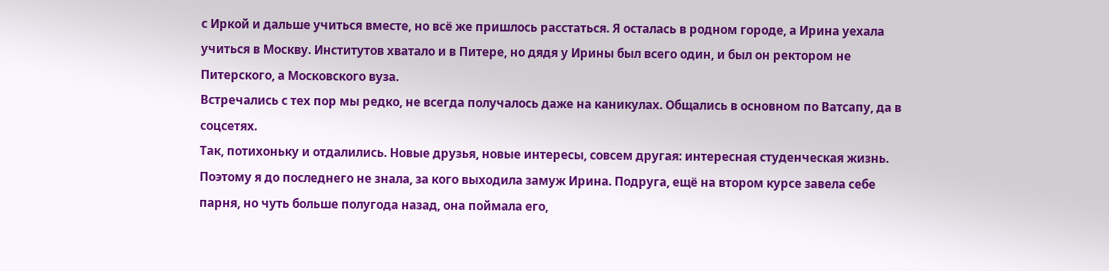с Иркой и дальше учиться вместе, но всё же пришлось расстаться. Я осталась в родном городе, а Ирина уехала учиться в Москву. Институтов хватало и в Питере, но дядя у Ирины был всего один, и был он ректором не Питерского, а Московского вуза.
Встречались с тех пор мы редко, не всегда получалось даже на каникулах. Общались в основном по Ватсапу, да в соцсетях.
Так, потихоньку и отдалились. Новые друзья, новые интересы, совсем другая: интересная студенческая жизнь.
Поэтому я до последнего не знала, за кого выходила замуж Ирина. Подруга, ещё на втором курсе завела себе парня, но чуть больше полугода назад, она поймала его,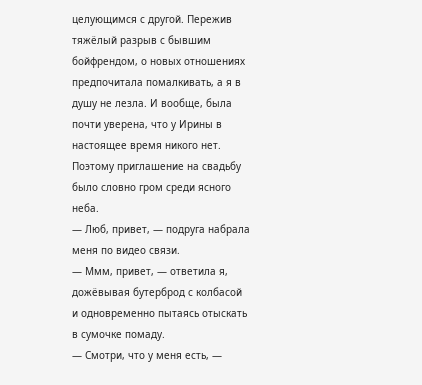целующимся с другой. Пережив тяжёлый разрыв с бывшим бойфрендом, о новых отношениях предпочитала помалкивать, а я в душу не лезла. И вообще, была почти уверена, что у Ирины в настоящее время никого нет.
Поэтому приглашение на свадьбу было словно гром среди ясного неба.
— Люб, привет, — подруга набрала меня по видео связи.
— Ммм, привет, — ответила я, дожёвывая бутерброд с колбасой и одновременно пытаясь отыскать в сумочке помаду.
— Смотри, что у меня есть, —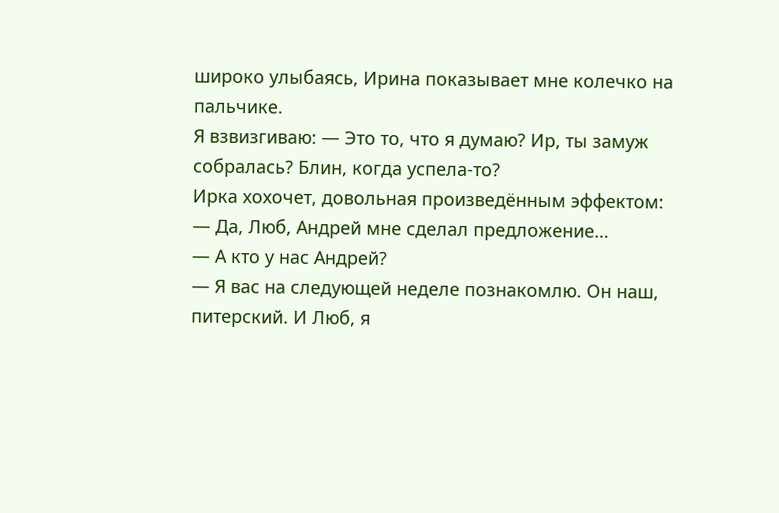широко улыбаясь, Ирина показывает мне колечко на пальчике.
Я взвизгиваю: — Это то, что я думаю? Ир, ты замуж собралась? Блин, когда успела-то?
Ирка хохочет, довольная произведённым эффектом:
— Да, Люб, Андрей мне сделал предложение…
— А кто у нас Андрей?
— Я вас на следующей неделе познакомлю. Он наш, питерский. И Люб, я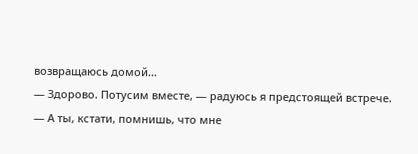возвращаюсь домой…
— Здорово. Потусим вместе, — радуюсь я предстоящей встрече.
— А ты, кстати, помнишь, что мне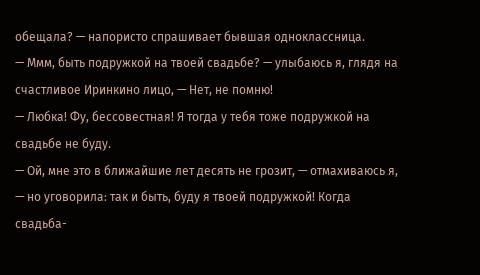обещала? — напористо спрашивает бывшая одноклассница.
— Ммм, быть подружкой на твоей свадьбе? — улыбаюсь я, глядя на счастливое Иринкино лицо, — Нет, не помню!
— Любка! Фу, бессовестная! Я тогда у тебя тоже подружкой на свадьбе не буду.
— Ой, мне это в ближайшие лет десять не грозит, — отмахиваюсь я, — но уговорила: так и быть, буду я твоей подружкой! Когда свадьба-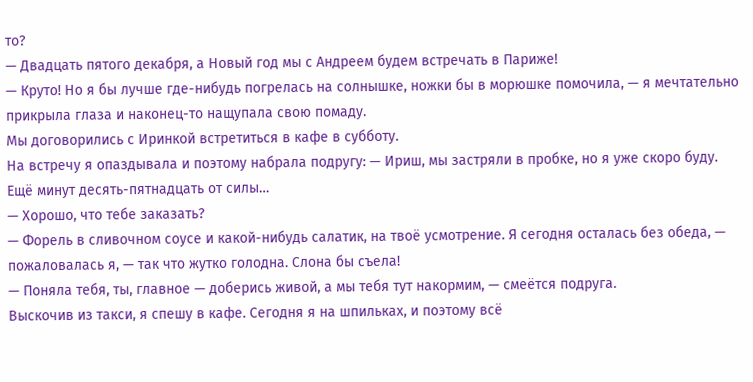то?
— Двадцать пятого декабря, а Новый год мы с Андреем будем встречать в Париже!
— Круто! Но я бы лучше где-нибудь погрелась на солнышке, ножки бы в морюшке помочила, — я мечтательно прикрыла глаза и наконец-то нащупала свою помаду.
Мы договорились с Иринкой встретиться в кафе в субботу.
На встречу я опаздывала и поэтому набрала подругу: — Ириш, мы застряли в пробке, но я уже скоро буду. Ещё минут десять-пятнадцать от силы…
— Хорошо, что тебе заказать?
— Форель в сливочном соусе и какой-нибудь салатик, на твоё усмотрение. Я сегодня осталась без обеда, — пожаловалась я, — так что жутко голодна. Слона бы съела!
— Поняла тебя, ты, главное — доберись живой, а мы тебя тут накормим, — смеётся подруга.
Выскочив из такси, я спешу в кафе. Сегодня я на шпильках, и поэтому всё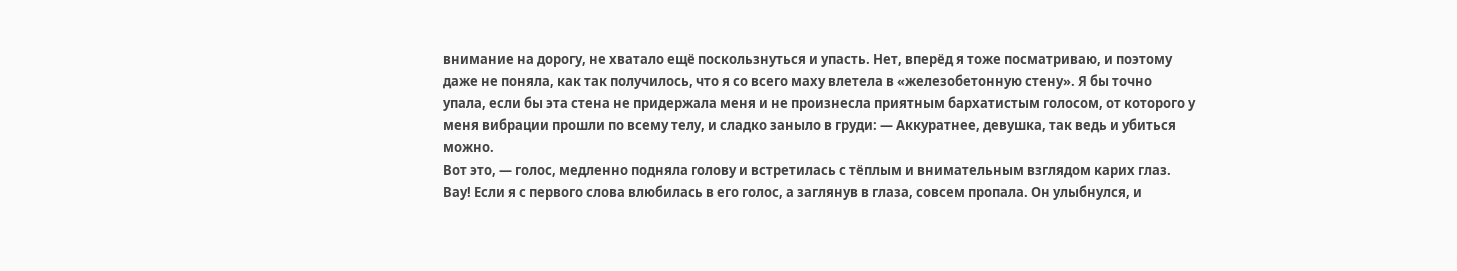внимание на дорогу, не хватало ещё поскользнуться и упасть. Нет, вперёд я тоже посматриваю, и поэтому даже не поняла, как так получилось, что я со всего маху влетела в «железобетонную стену». Я бы точно упала, если бы эта стена не придержала меня и не произнесла приятным бархатистым голосом, от которого у меня вибрации прошли по всему телу, и сладко заныло в груди: — Аккуратнее, девушка, так ведь и убиться можно.
Вот это, — голос, медленно подняла голову и встретилась с тёплым и внимательным взглядом карих глаз. Вау! Если я с первого слова влюбилась в его голос, а заглянув в глаза, совсем пропала. Он улыбнулся, и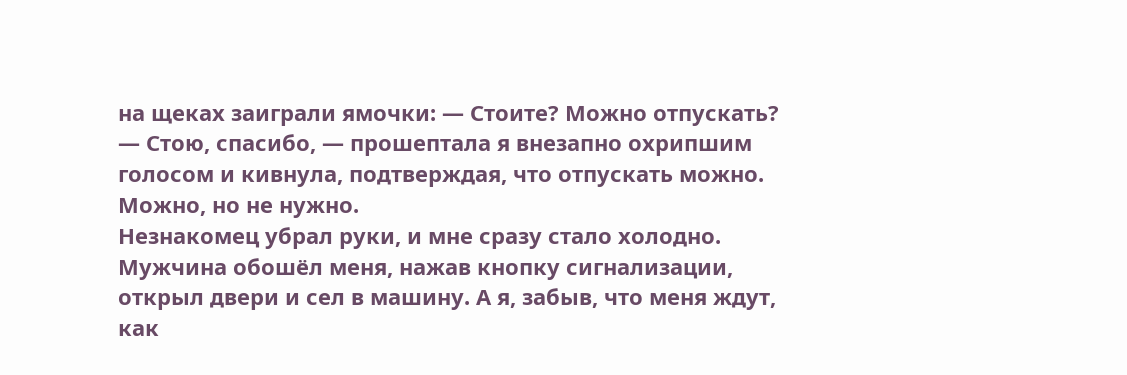на щеках заиграли ямочки: — Стоите? Можно отпускать?
— Стою, спасибо, — прошептала я внезапно охрипшим голосом и кивнула, подтверждая, что отпускать можно. Можно, но не нужно.
Незнакомец убрал руки, и мне сразу стало холодно. Мужчина обошёл меня, нажав кнопку сигнализации, открыл двери и сел в машину. А я, забыв, что меня ждут, как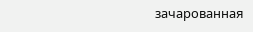зачарованная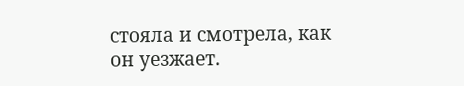стояла и смотрела, как он уезжает.